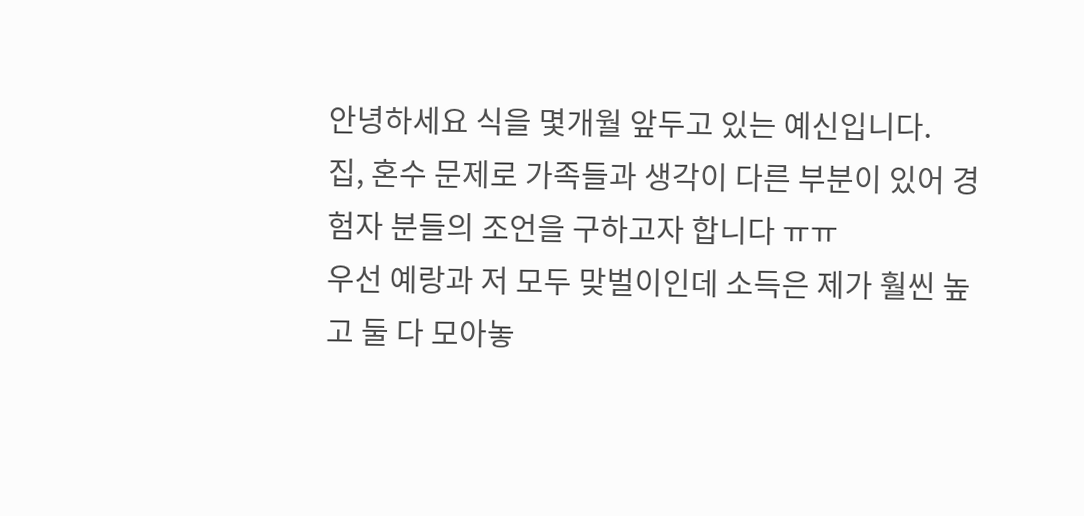안녕하세요 식을 몇개월 앞두고 있는 예신입니다.
집, 혼수 문제로 가족들과 생각이 다른 부분이 있어 경험자 분들의 조언을 구하고자 합니다 ㅠㅠ
우선 예랑과 저 모두 맞벌이인데 소득은 제가 훨씬 높고 둘 다 모아놓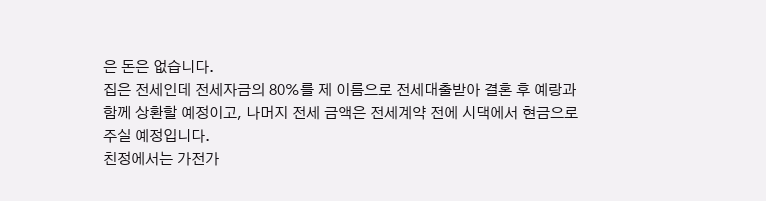은 돈은 없습니다.
집은 전세인데 전세자금의 80%를 제 이름으로 전세대출받아 결혼 후 예랑과 함께 상환할 예정이고, 나머지 전세 금액은 전세계약 전에 시댁에서 현금으로 주실 예정입니다.
친정에서는 가전가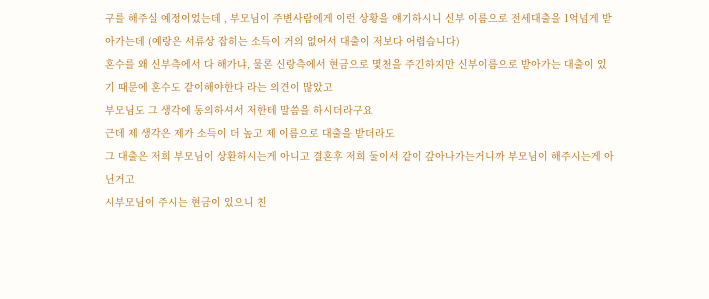구를 해주실 예정이었는데 , 부모님이 주변사람에게 이런 상황을 얘기하시니 신부 이름으로 전세대출을 1억넘게 받아가는데 (예랑은 서류상 잡히는 소득이 거의 없어서 대출이 저보다 어렵습니다)
혼수를 왜 신부측에서 다 해가냐, 물론 신랑측에서 현금으로 몇천을 주긴하지만 신부이름으로 받아가는 대출이 있기 때문에 혼수도 같이해야한다 라는 의견이 많았고
부모님도 그 생각에 동의하셔서 저한테 말씀을 하시더라구요
근데 제 생각은 제가 소득이 더 높고 제 이름으로 대출을 받더라도
그 대출은 저희 부모님이 상환하시는게 아니고 결혼후 저희 둘이서 같이 갚아나가는거니까 부모님이 해주시는게 아닌거고
시부모님이 주시는 현금이 있으니 친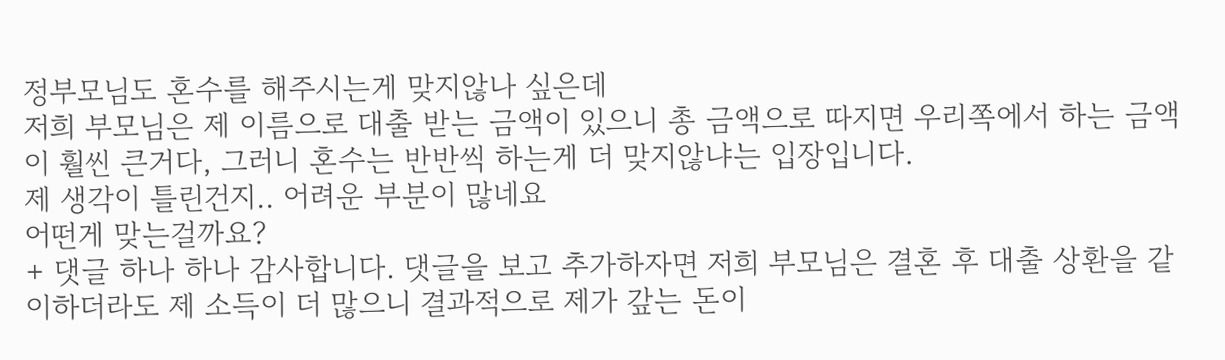정부모님도 혼수를 해주시는게 맞지않나 싶은데
저희 부모님은 제 이름으로 대출 받는 금액이 있으니 총 금액으로 따지면 우리쪽에서 하는 금액이 훨씬 큰거다, 그러니 혼수는 반반씩 하는게 더 맞지않냐는 입장입니다.
제 생각이 틀린건지.. 어려운 부분이 많네요
어떤게 맞는걸까요?
+ 댓글 하나 하나 감사합니다. 댓글을 보고 추가하자면 저희 부모님은 결혼 후 대출 상환을 같이하더라도 제 소득이 더 많으니 결과적으로 제가 갚는 돈이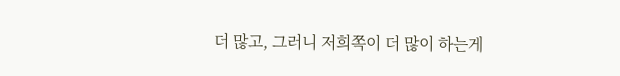더 많고, 그러니 저희쪽이 더 많이 하는게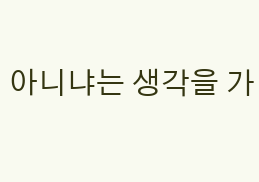아니냐는 생각을 가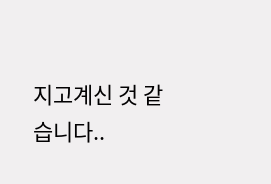지고계신 것 같습니다..